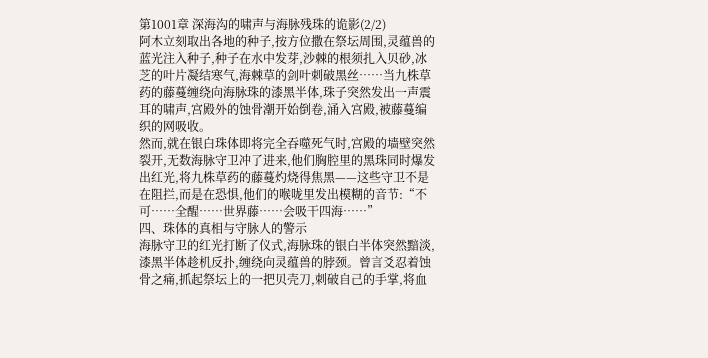第1001章 深海沟的啸声与海脉残珠的诡影(2/2)
阿木立刻取出各地的种子,按方位撒在祭坛周围,灵蕴兽的蓝光注入种子,种子在水中发芽,沙棘的根须扎入贝砂,冰芝的叶片凝结寒气,海棘草的剑叶刺破黑丝……当九株草药的藤蔓缠绕向海脉珠的漆黑半体,珠子突然发出一声震耳的啸声,宫殿外的蚀骨潮开始倒卷,涌入宫殿,被藤蔓编织的网吸收。
然而,就在银白珠体即将完全吞噬死气时,宫殿的墙壁突然裂开,无数海脉守卫冲了进来,他们胸腔里的黑珠同时爆发出红光,将九株草药的藤蔓灼烧得焦黑——这些守卫不是在阻拦,而是在恐惧,他们的喉咙里发出模糊的音节:“不可……全醒……世界藤……会吸干四海……”
四、珠体的真相与守脉人的警示
海脉守卫的红光打断了仪式,海脉珠的银白半体突然黯淡,漆黑半体趁机反扑,缠绕向灵蕴兽的脖颈。曾言爻忍着蚀骨之痛,抓起祭坛上的一把贝壳刀,刺破自己的手掌,将血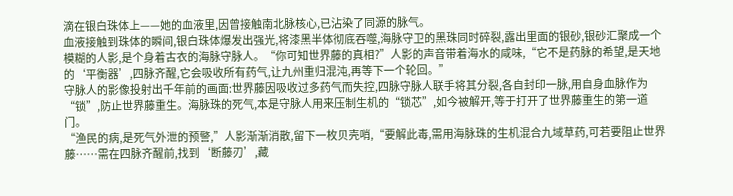滴在银白珠体上——她的血液里,因曾接触南北脉核心,已沾染了同源的脉气。
血液接触到珠体的瞬间,银白珠体爆发出强光,将漆黑半体彻底吞噬,海脉守卫的黑珠同时碎裂,露出里面的银砂,银砂汇聚成一个模糊的人影,是个身着古衣的海脉守脉人。“你可知世界藤的真相?”人影的声音带着海水的咸味,“它不是药脉的希望,是天地的‘平衡器’,四脉齐醒,它会吸收所有药气,让九州重归混沌,再等下一个轮回。”
守脉人的影像投射出千年前的画面:世界藤因吸收过多药气而失控,四脉守脉人联手将其分裂,各自封印一脉,用自身血脉作为“锁”,防止世界藤重生。海脉珠的死气,本是守脉人用来压制生机的“锁芯”,如今被解开,等于打开了世界藤重生的第一道门。
“渔民的病,是死气外泄的预警,”人影渐渐消散,留下一枚贝壳哨,“要解此毒,需用海脉珠的生机混合九域草药,可若要阻止世界藤……需在四脉齐醒前,找到‘断藤刃’,藏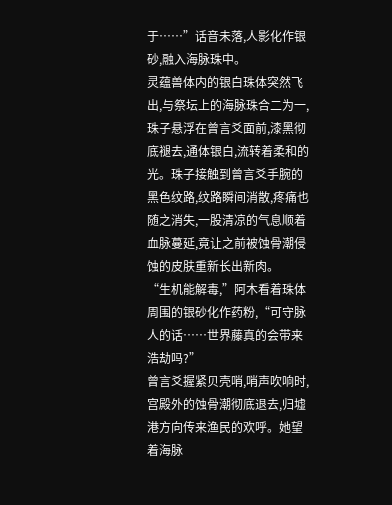于……”话音未落,人影化作银砂,融入海脉珠中。
灵蕴兽体内的银白珠体突然飞出,与祭坛上的海脉珠合二为一,珠子悬浮在曾言爻面前,漆黑彻底褪去,通体银白,流转着柔和的光。珠子接触到曾言爻手腕的黑色纹路,纹路瞬间消散,疼痛也随之消失,一股清凉的气息顺着血脉蔓延,竟让之前被蚀骨潮侵蚀的皮肤重新长出新肉。
“生机能解毒,”阿木看着珠体周围的银砂化作药粉,“可守脉人的话……世界藤真的会带来浩劫吗?”
曾言爻握紧贝壳哨,哨声吹响时,宫殿外的蚀骨潮彻底退去,归墟港方向传来渔民的欢呼。她望着海脉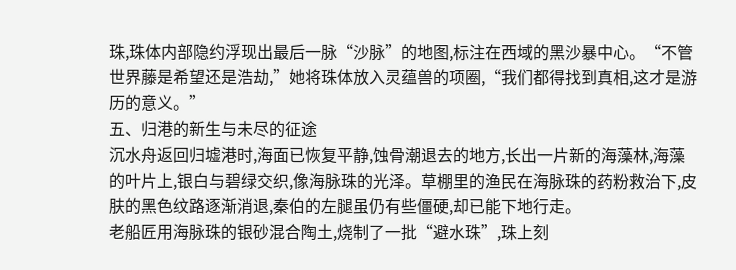珠,珠体内部隐约浮现出最后一脉“沙脉”的地图,标注在西域的黑沙暴中心。“不管世界藤是希望还是浩劫,”她将珠体放入灵蕴兽的项圈,“我们都得找到真相,这才是游历的意义。”
五、归港的新生与未尽的征途
沉水舟返回归墟港时,海面已恢复平静,蚀骨潮退去的地方,长出一片新的海藻林,海藻的叶片上,银白与碧绿交织,像海脉珠的光泽。草棚里的渔民在海脉珠的药粉救治下,皮肤的黑色纹路逐渐消退,秦伯的左腿虽仍有些僵硬,却已能下地行走。
老船匠用海脉珠的银砂混合陶土,烧制了一批“避水珠”,珠上刻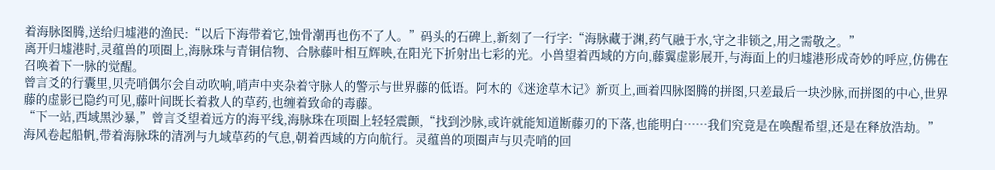着海脉图腾,送给归墟港的渔民:“以后下海带着它,蚀骨潮再也伤不了人。”码头的石碑上,新刻了一行字:“海脉藏于渊,药气融于水,守之非锁之,用之需敬之。”
离开归墟港时,灵蕴兽的项圈上,海脉珠与青铜信物、合脉藤叶相互辉映,在阳光下折射出七彩的光。小兽望着西域的方向,藤翼虚影展开,与海面上的归墟港形成奇妙的呼应,仿佛在召唤着下一脉的觉醒。
曾言爻的行囊里,贝壳哨偶尔会自动吹响,哨声中夹杂着守脉人的警示与世界藤的低语。阿木的《迷途草木记》新页上,画着四脉图腾的拼图,只差最后一块沙脉,而拼图的中心,世界藤的虚影已隐约可见,藤叶间既长着救人的草药,也缠着致命的毒藤。
“下一站,西域黑沙暴,”曾言爻望着远方的海平线,海脉珠在项圈上轻轻震颤,“找到沙脉,或许就能知道断藤刃的下落,也能明白……我们究竟是在唤醒希望,还是在释放浩劫。”
海风卷起船帆,带着海脉珠的清冽与九域草药的气息,朝着西域的方向航行。灵蕴兽的项圈声与贝壳哨的回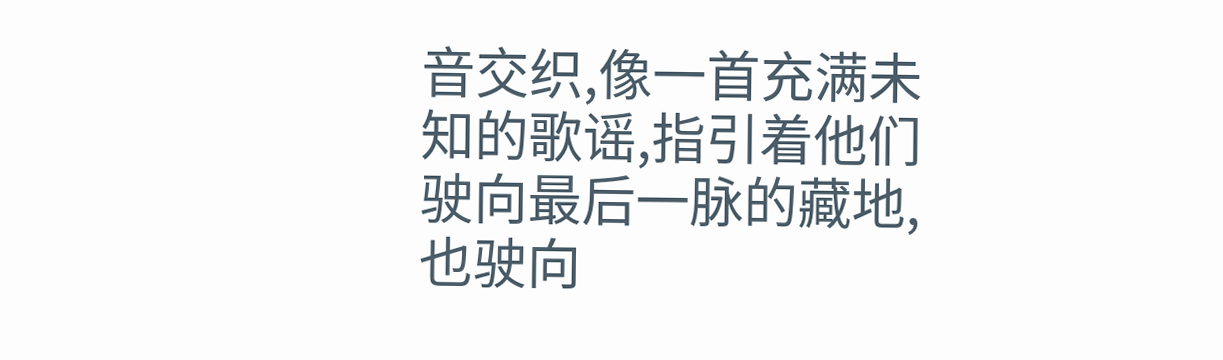音交织,像一首充满未知的歌谣,指引着他们驶向最后一脉的藏地,也驶向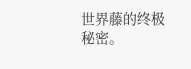世界藤的终极秘密。